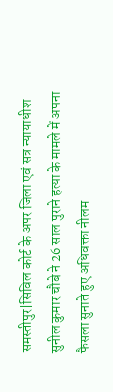समस्तीपुर|सिविल कोर्ट के अपर जिला एवं सत्र न्यायाधीश सुनील कुमार चौबे ने 26 साल पुराने हत्या के मामले में अपना फैसला सुनाते हुए अधिवक्ता नीलम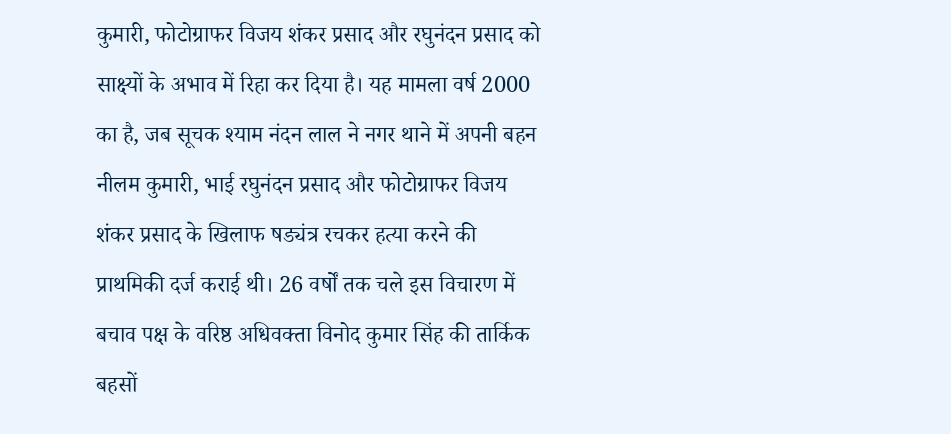कुमारी, फोटोग्राफर विजय शंकर प्रसाद और रघुनंदन प्रसाद को साक्ष्यों के अभाव में रिहा कर दिया है। यह मामला वर्ष 2000 का है, जब सूचक श्याम नंदन लाल ने नगर थाने में अपनी बहन नीलम कुमारी, भाई रघुनंदन प्रसाद और फोटोग्राफर विजय शंकर प्रसाद के खिलाफ षड्यंत्र रचकर हत्या करने की प्राथमिकी दर्ज कराई थी। 26 वर्षों तक चले इस विचारण में बचाव पक्ष के वरिष्ठ अधिवक्ता विनोद कुमार सिंह की तार्किक बहसों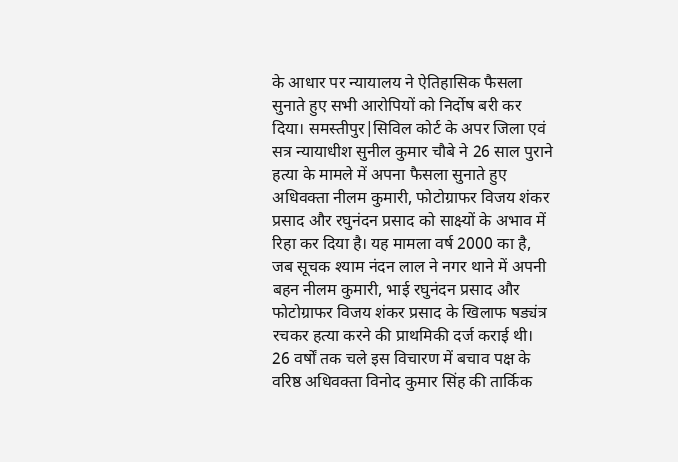के आधार पर न्यायालय ने ऐतिहासिक फैसला सुनाते हुए सभी आरोपियों को निर्दोष बरी कर दिया। समस्तीपुर|सिविल कोर्ट के अपर जिला एवं सत्र न्यायाधीश सुनील कुमार चौबे ने 26 साल पुराने हत्या के मामले में अपना फैसला सुनाते हुए अधिवक्ता नीलम कुमारी, फोटोग्राफर विजय शंकर प्रसाद और रघुनंदन प्रसाद को साक्ष्यों के अभाव में रिहा कर दिया है। यह मामला वर्ष 2000 का है, जब सूचक श्याम नंदन लाल ने नगर थाने में अपनी बहन नीलम कुमारी, भाई रघुनंदन प्रसाद और फोटोग्राफर विजय शंकर प्रसाद के खिलाफ षड्यंत्र रचकर हत्या करने की प्राथमिकी दर्ज कराई थी। 26 वर्षों तक चले इस विचारण में बचाव पक्ष के वरिष्ठ अधिवक्ता विनोद कुमार सिंह की तार्किक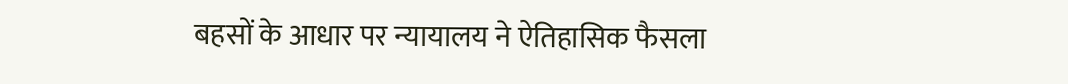बहसों के आधार पर न्यायालय ने ऐतिहासिक फैसला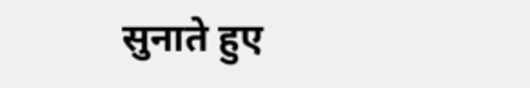सुनाते हुए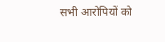सभी आरोपियों को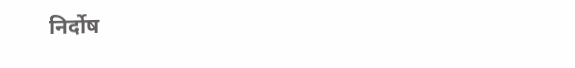निर्दोष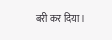बरी कर दिया।